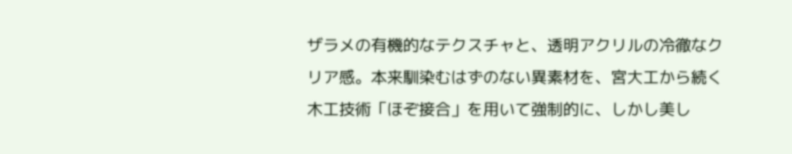ザラメの有機的なテクスチャと、透明アクリルの冷徹なクリア感。本来馴染むはずのない異素材を、宮大工から続く木工技術「ほぞ接合」を用いて強制的に、しかし美し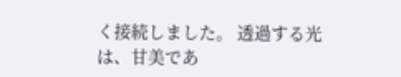く接続しました。 透過する光は、甘美であ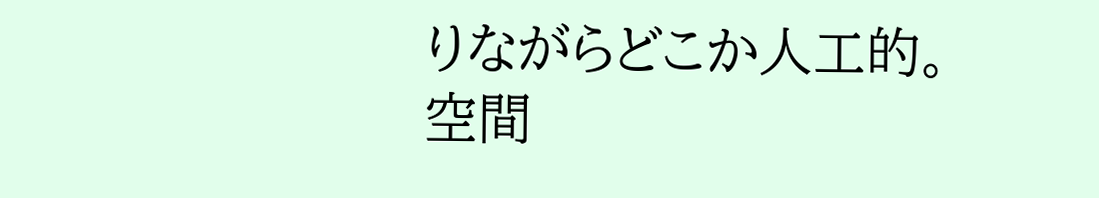りながらどこか人工的。空間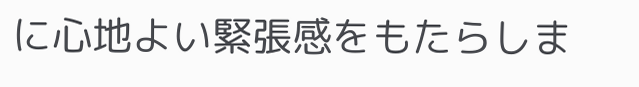に心地よい緊張感をもたらしま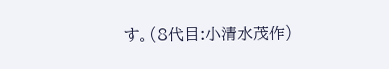す。(8代目:小清水茂作)